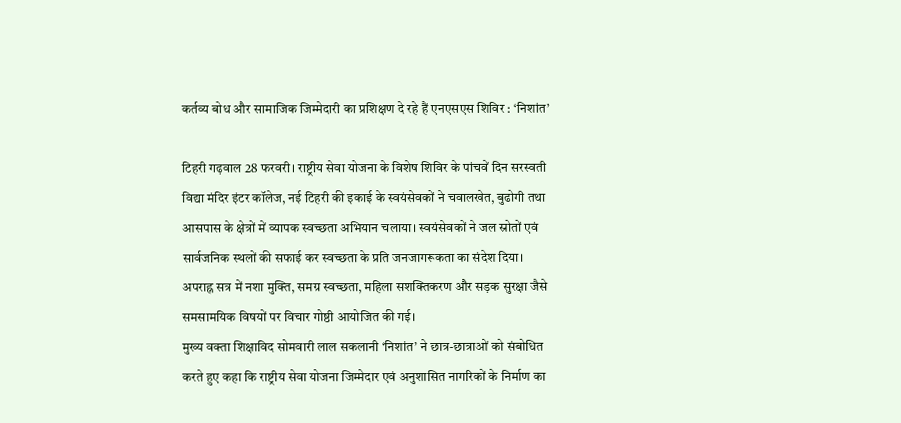कर्तव्य बोध और सामाजिक जिम्मेदारी का प्रशिक्षण दे रहे हैं एनएसएस शिविर : ‘निशांत’

टिहरी गढ़वाल 28 फरवरी। राष्ट्रीय सेवा योजना के विशेष शिविर के पांचवें दिन सरस्वती विद्या मंदिर इंटर कॉलेज, नई टिहरी की इकाई के स्वयंसेवकों ने चवालखेत, बुढोगी तथा आसपास के क्षेत्रों में व्यापक स्वच्छता अभियान चलाया। स्वयंसेवकों ने जल स्रोतों एवं सार्वजनिक स्थलों की सफाई कर स्वच्छता के प्रति जनजागरूकता का संदेश दिया।
अपराह्न सत्र में नशा मुक्ति, समग्र स्वच्छता, महिला सशक्तिकरण और सड़क सुरक्षा जैसे समसामयिक विषयों पर विचार गोष्ठी आयोजित की गई।
मुख्य वक्ता शिक्षाविद सोमवारी लाल सकलानी ‘निशांत’ ने छात्र-छात्राओं को संबोधित करते हुए कहा कि राष्ट्रीय सेवा योजना जिम्मेदार एवं अनुशासित नागरिकों के निर्माण का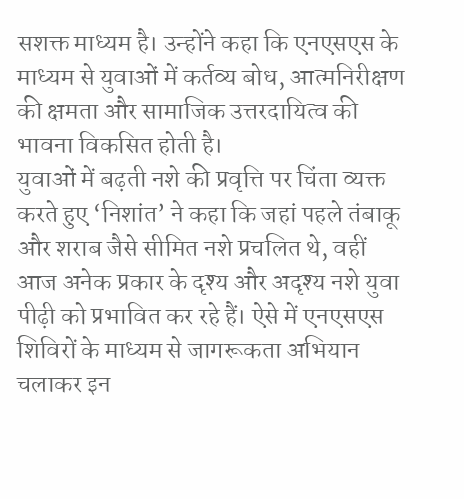सशक्त माध्यम है। उन्होंने कहा कि एनएसएस के माध्यम से युवाओं में कर्तव्य बोध, आत्मनिरीक्षण की क्षमता और सामाजिक उत्तरदायित्व की भावना विकसित होती है।
युवाओं में बढ़ती नशे की प्रवृत्ति पर चिंता व्यक्त करते हुए ‘निशांत’ ने कहा कि जहां पहले तंबाकू और शराब जैसे सीमित नशे प्रचलित थे, वहीं आज अनेक प्रकार के दृश्य और अदृश्य नशे युवा पीढ़ी को प्रभावित कर रहे हैं। ऐसे में एनएसएस शिविरों के माध्यम से जागरूकता अभियान चलाकर इन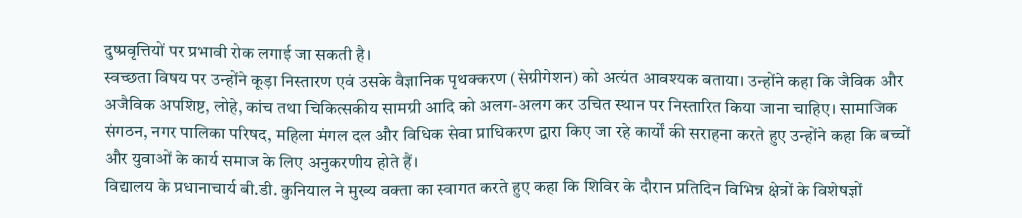दुष्प्रवृत्तियों पर प्रभावी रोक लगाई जा सकती है।
स्वच्छता विषय पर उन्होंने कूड़ा निस्तारण एवं उसके वैज्ञानिक पृथक्करण (सेग्रीगेशन) को अत्यंत आवश्यक बताया। उन्होंने कहा कि जैविक और अजैविक अपशिष्ट, लोहे, कांच तथा चिकित्सकीय सामग्री आदि को अलग-अलग कर उचित स्थान पर निस्तारित किया जाना चाहिए। सामाजिक संगठन, नगर पालिका परिषद, महिला मंगल दल और विधिक सेवा प्राधिकरण द्वारा किए जा रहे कार्यों की सराहना करते हुए उन्होंने कहा कि बच्चों और युवाओं के कार्य समाज के लिए अनुकरणीय होते हैं।
विद्यालय के प्रधानाचार्य बी.डी. कुनियाल ने मुख्य वक्ता का स्वागत करते हुए कहा कि शिविर के दौरान प्रतिदिन विभिन्न क्षेत्रों के विशेषज्ञों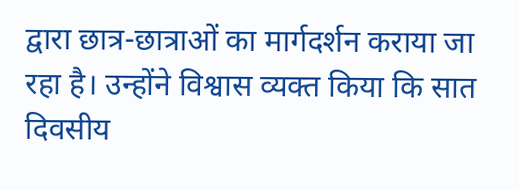द्वारा छात्र-छात्राओं का मार्गदर्शन कराया जा रहा है। उन्होंने विश्वास व्यक्त किया कि सात दिवसीय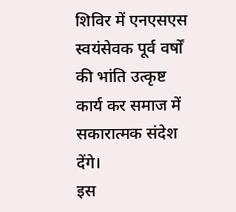शिविर में एनएसएस स्वयंसेवक पूर्व वर्षों की भांति उत्कृष्ट कार्य कर समाज में सकारात्मक संदेश देंगे।
इस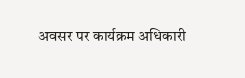अवसर पर कार्यक्रम अधिकारी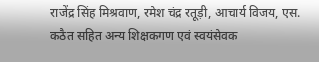राजेंद्र सिंह मिश्रवाण, रमेश चंद्र रतूड़ी, आचार्य विजय, एस. कठैत सहित अन्य शिक्षकगण एवं स्वयंसेवक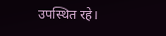उपस्थित रहे।